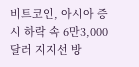비트코인, 아시아 증시 하락 속 6만3,000달러 지지선 방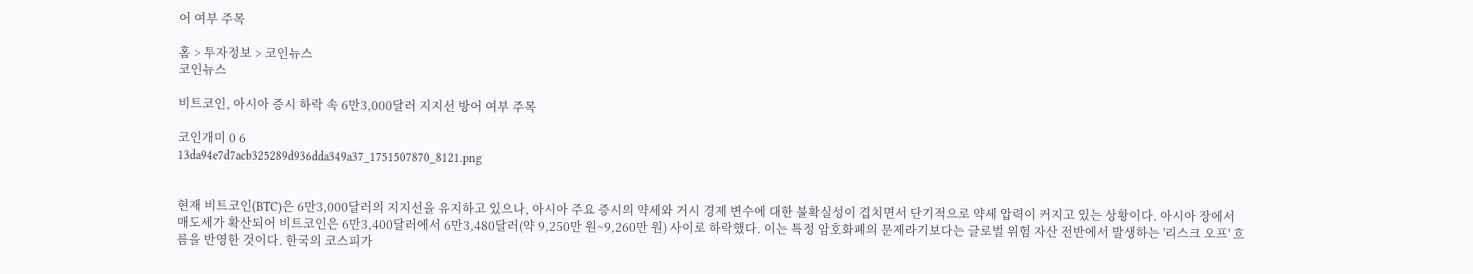어 여부 주목

홈 > 투자정보 > 코인뉴스
코인뉴스

비트코인, 아시아 증시 하락 속 6만3,000달러 지지선 방어 여부 주목

코인개미 0 6
13da94e7d7acb325289d936dda349a37_1751507870_8121.png


현재 비트코인(BTC)은 6만3,000달러의 지지선을 유지하고 있으나, 아시아 주요 증시의 약세와 거시 경제 변수에 대한 불확실성이 겹치면서 단기적으로 약세 압력이 커지고 있는 상황이다. 아시아 장에서 매도세가 확산되어 비트코인은 6만3,400달러에서 6만3,480달러(약 9,250만 원~9,260만 원) 사이로 하락했다. 이는 특정 암호화폐의 문제라기보다는 글로벌 위험 자산 전반에서 발생하는 '리스크 오프' 흐름을 반영한 것이다. 한국의 코스피가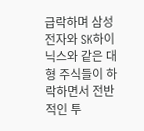급락하며 삼성전자와 SK하이닉스와 같은 대형 주식들이 하락하면서 전반적인 투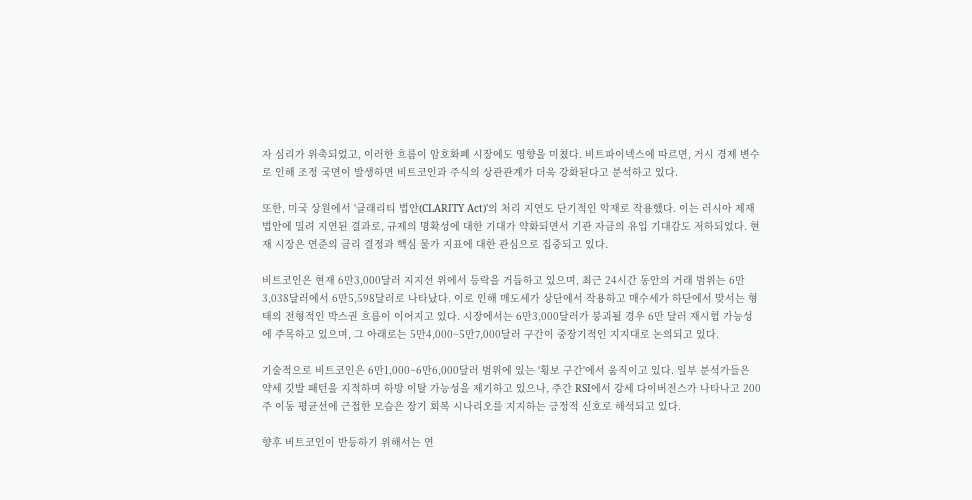자 심리가 위축되었고, 이러한 흐름이 암호화폐 시장에도 영향을 미쳤다. 비트파이넥스에 따르면, 거시 경제 변수로 인해 조정 국면이 발생하면 비트코인과 주식의 상관관계가 더욱 강화된다고 분석하고 있다.

또한, 미국 상원에서 '클래리티 법안(CLARITY Act)'의 처리 지연도 단기적인 악재로 작용했다. 이는 러시아 제재 법안에 밀려 지연된 결과로, 규제의 명확성에 대한 기대가 약화되면서 기관 자금의 유입 기대감도 저하되었다. 현재 시장은 연준의 금리 결정과 핵심 물가 지표에 대한 관심으로 집중되고 있다.

비트코인은 현재 6만3,000달러 지지선 위에서 등락을 거듭하고 있으며, 최근 24시간 동안의 거래 범위는 6만3,038달러에서 6만5,598달러로 나타났다. 이로 인해 매도세가 상단에서 작용하고 매수세가 하단에서 맞서는 형태의 전형적인 박스권 흐름이 이어지고 있다. 시장에서는 6만3,000달러가 붕괴될 경우 6만 달러 재시험 가능성에 주목하고 있으며, 그 아래로는 5만4,000~5만7,000달러 구간이 중장기적인 지지대로 논의되고 있다.

기술적으로 비트코인은 6만1,000~6만6,000달러 범위에 있는 '횡보 구간'에서 움직이고 있다. 일부 분석가들은 약세 깃발 패턴을 지적하며 하방 이탈 가능성을 제기하고 있으나, 주간 RSI에서 강세 다이버전스가 나타나고 200주 이동 평균선에 근접한 모습은 장기 회복 시나리오를 지지하는 긍정적 신호로 해석되고 있다.

향후 비트코인이 반등하기 위해서는 연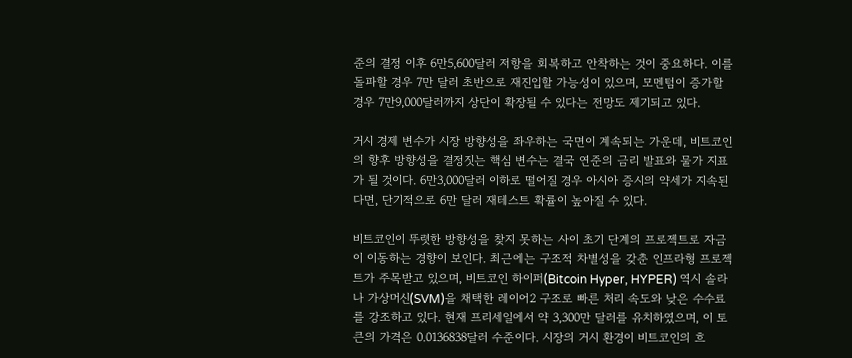준의 결정 이후 6만5,600달러 저항을 회복하고 안착하는 것이 중요하다. 이를 돌파할 경우 7만 달러 초반으로 재진입할 가능성이 있으며, 모멘텀이 증가할 경우 7만9,000달러까지 상단이 확장될 수 있다는 전망도 제기되고 있다.

거시 경제 변수가 시장 방향성을 좌우하는 국면이 계속되는 가운데, 비트코인의 향후 방향성을 결정짓는 핵심 변수는 결국 연준의 금리 발표와 물가 지표가 될 것이다. 6만3,000달러 이하로 떨어질 경우 아시아 증시의 약세가 지속된다면, 단기적으로 6만 달러 재테스트 확률이 높아질 수 있다.

비트코인이 뚜렷한 방향성을 찾지 못하는 사이 초기 단계의 프로젝트로 자금이 이동하는 경향이 보인다. 최근에는 구조적 차별성을 갖춘 인프라형 프로젝트가 주목받고 있으며, 비트코인 하이퍼(Bitcoin Hyper, HYPER) 역시 솔라나 가상머신(SVM)을 채택한 레이어2 구조로 빠른 처리 속도와 낮은 수수료를 강조하고 있다. 현재 프리세일에서 약 3,300만 달러를 유치하였으며, 이 토큰의 가격은 0.0136838달러 수준이다. 시장의 거시 환경이 비트코인의 흐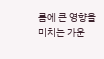름에 큰 영향을 미치는 가운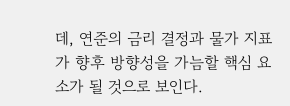데, 연준의 금리 결정과 물가 지표가 향후 방향성을 가늠할 핵심 요소가 될 것으로 보인다.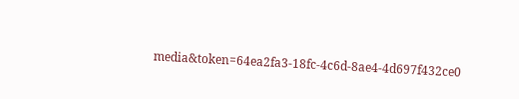media&token=64ea2fa3-18fc-4c6d-8ae4-4d697f432ce0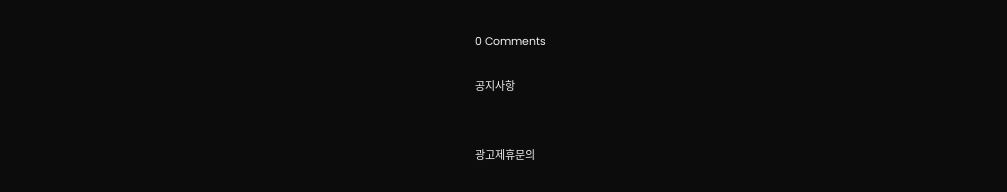0 Comments

공지사항


광고제휴문의